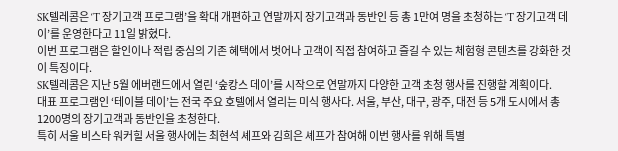SK텔레콤은 ‘T 장기고객 프로그램’을 확대 개편하고 연말까지 장기고객과 동반인 등 총 1만여 명을 초청하는 ‘T 장기고객 데이’를 운영한다고 11일 밝혔다.
이번 프로그램은 할인이나 적립 중심의 기존 혜택에서 벗어나 고객이 직접 참여하고 즐길 수 있는 체험형 콘텐츠를 강화한 것이 특징이다.
SK텔레콤은 지난 5월 에버랜드에서 열린 ‘숲캉스 데이’를 시작으로 연말까지 다양한 고객 초청 행사를 진행할 계획이다.
대표 프로그램인 ‘테이블 데이’는 전국 주요 호텔에서 열리는 미식 행사다. 서울, 부산, 대구, 광주, 대전 등 5개 도시에서 총 1200명의 장기고객과 동반인을 초청한다.
특히 서울 비스타 워커힐 서울 행사에는 최현석 셰프와 김희은 셰프가 참여해 이번 행사를 위해 특별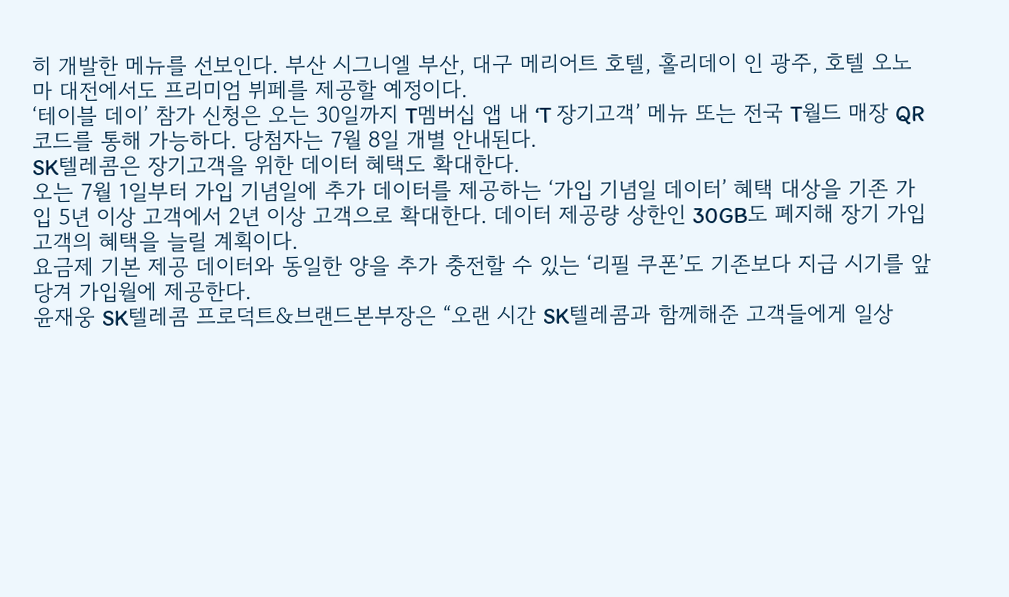히 개발한 메뉴를 선보인다. 부산 시그니엘 부산, 대구 메리어트 호텔, 홀리데이 인 광주, 호텔 오노마 대전에서도 프리미엄 뷔페를 제공할 예정이다.
‘테이블 데이’ 참가 신청은 오는 30일까지 T멤버십 앱 내 ‘T 장기고객’ 메뉴 또는 전국 T월드 매장 QR코드를 통해 가능하다. 당첨자는 7월 8일 개별 안내된다.
SK텔레콤은 장기고객을 위한 데이터 혜택도 확대한다.
오는 7월 1일부터 가입 기념일에 추가 데이터를 제공하는 ‘가입 기념일 데이터’ 혜택 대상을 기존 가입 5년 이상 고객에서 2년 이상 고객으로 확대한다. 데이터 제공량 상한인 30GB도 폐지해 장기 가입 고객의 혜택을 늘릴 계획이다.
요금제 기본 제공 데이터와 동일한 양을 추가 충전할 수 있는 ‘리필 쿠폰’도 기존보다 지급 시기를 앞당겨 가입월에 제공한다.
윤재웅 SK텔레콤 프로덕트&브랜드본부장은 “오랜 시간 SK텔레콤과 함께해준 고객들에게 일상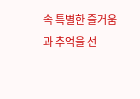속 특별한 즐거움과 추억을 선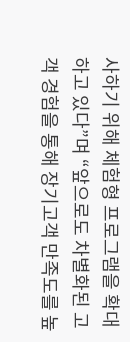사하기 위해 체험형 프로그램을 확대하고 있다”며 “앞으로도 차별화된 고객 경험을 통해 장기고객 만족도를 높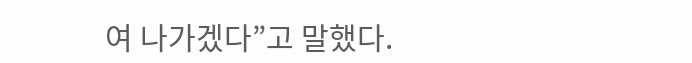여 나가겠다”고 말했다.